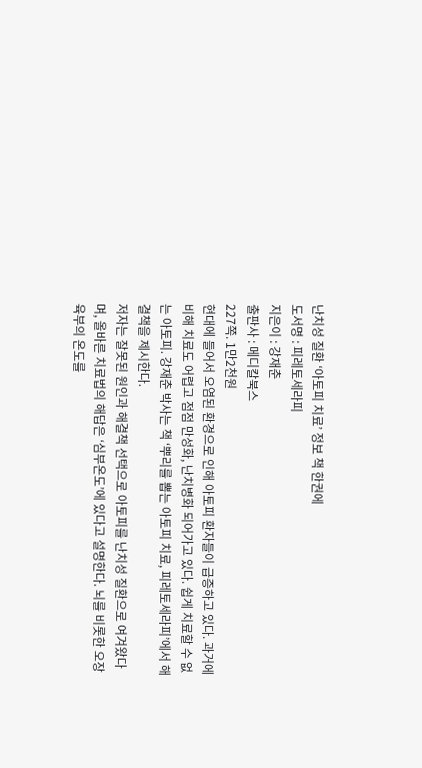난치성 질환 ‘아토피 치료’ 정보 책 한권에
도서명 : 피레토세라피
지은이 : 강재춘
출판사 : 메디칼북스
227쪽. 1만2천원
현대에 들어서 오염된 환경으로 인해 아토피 환자들이 급증하고 있다. 과거에 비해 치료도 어렵고 점점 만성화, 난치병화 되어가고 있다. 쉽게 치료할 수 없는 아토피. 강재춘 박사는 책 ‘뿌리를 뽑는 아토피 치료, 피레토세라피’에서 해결책을 제시한다.
저자는 잘못된 원인과 해결책 선택으로 아토피를 난치성 질환으로 여겨왔다며, 올바른 치료법의 해답은 ‘심부온도’에 있다고 설명한다. 뇌를 비롯한 오장육부의 온도를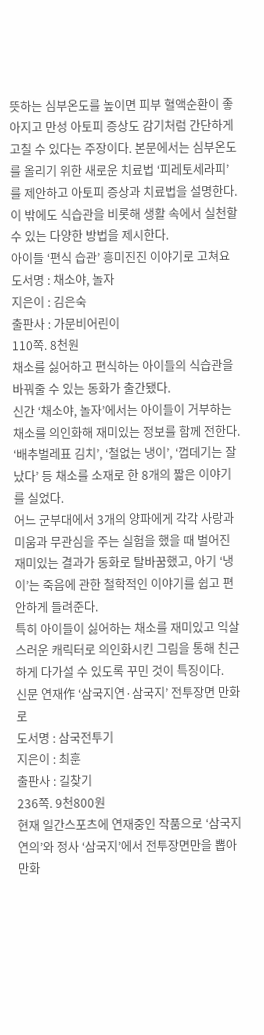뜻하는 심부온도를 높이면 피부 혈액순환이 좋아지고 만성 아토피 증상도 감기처럼 간단하게 고칠 수 있다는 주장이다. 본문에서는 심부온도를 올리기 위한 새로운 치료법 ‘피레토세라피’를 제안하고 아토피 증상과 치료법을 설명한다.
이 밖에도 식습관을 비롯해 생활 속에서 실천할 수 있는 다양한 방법을 제시한다.
아이들 ‘편식 습관’ 흥미진진 이야기로 고쳐요
도서명 : 채소야, 놀자
지은이 : 김은숙
출판사 : 가문비어린이
110쪽. 8천원
채소를 싫어하고 편식하는 아이들의 식습관을 바꿔줄 수 있는 동화가 출간됐다.
신간 ‘채소야, 놀자’에서는 아이들이 거부하는 채소를 의인화해 재미있는 정보를 함께 전한다. ‘배추벌레표 김치’, ‘철없는 냉이’, ‘껍데기는 잘났다’ 등 채소를 소재로 한 8개의 짧은 이야기를 실었다.
어느 군부대에서 3개의 양파에게 각각 사랑과 미움과 무관심을 주는 실험을 했을 때 벌어진 재미있는 결과가 동화로 탈바꿈했고, 아기 ‘냉이’는 죽음에 관한 철학적인 이야기를 쉽고 편안하게 들려준다.
특히 아이들이 싫어하는 채소를 재미있고 익살스러운 캐릭터로 의인화시킨 그림을 통해 친근하게 다가설 수 있도록 꾸민 것이 특징이다.
신문 연재作 ‘삼국지연·삼국지’ 전투장면 만화로
도서명 : 삼국전투기
지은이 : 최훈
출판사 : 길찾기
236쪽. 9천800원
현재 일간스포츠에 연재중인 작품으로 ‘삼국지연의’와 정사 ‘삼국지’에서 전투장면만을 뽑아 만화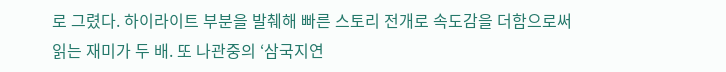로 그렸다. 하이라이트 부분을 발췌해 빠른 스토리 전개로 속도감을 더함으로써 읽는 재미가 두 배. 또 나관중의 ‘삼국지연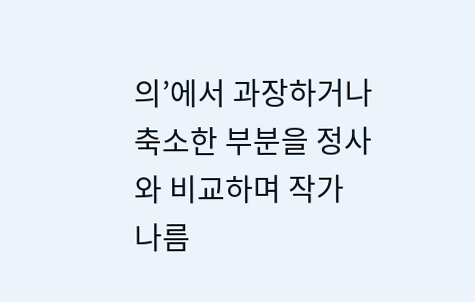의’에서 과장하거나 축소한 부분을 정사와 비교하며 작가 나름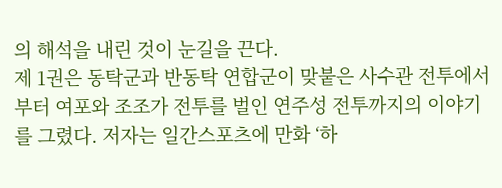의 해석을 내린 것이 눈길을 끈다.
제 1권은 동탁군과 반동탁 연합군이 맞붙은 사수관 전투에서부터 여포와 조조가 전투를 벌인 연주성 전투까지의 이야기를 그렸다. 저자는 일간스포츠에 만화 ‘하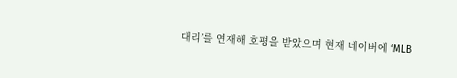대리’를 연재해 호평을 받았으며 현재 네이버에 ‘MLB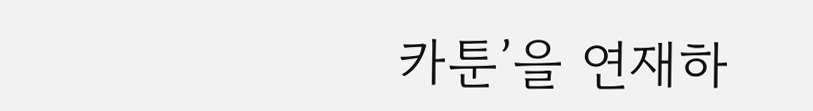카툰’을 연재하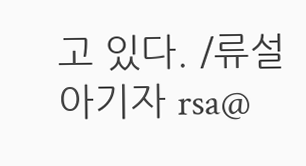고 있다. /류설아기자 rsa@